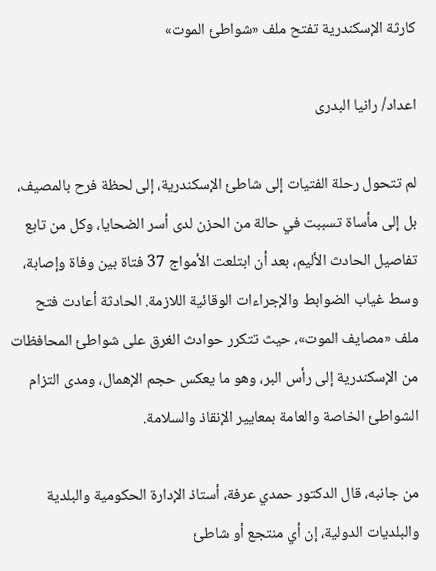كارثة الإسكندرية تفتح ملف «شواطئ الموت»

اعداد/ رانيا البدرى

لم تتحول رحلة الفتيات إلى شاطئ الإسكندرية، إلى لحظة فرح بالمصيف، بل إلى مأساة تسببت في حالة من الحزن لدى أسر الضحايا، وكل من تابع تفاصيل الحادث الأليم، بعد أن ابتلعت الأمواج 37 فتاة بين وفاة وإصابة، وسط غياب الضوابط والإجراءات الوقائية اللازمة. الحادثة أعادت فتح ملف «مصايف الموت»، حيث تتكرر حوادث الغرق على شواطئ المحافظات من الإسكندرية إلى رأس البر، وهو ما يعكس حجم الإهمال، ومدى التزام الشواطئ الخاصة والعامة بمعايير الإنقاذ والسلامة.

من جانبه، قال الدكتور حمدي عرفة، أستاذ الإدارة الحكومية والبلدية والبلديات الدولية، إن أي منتجع أو شاطئ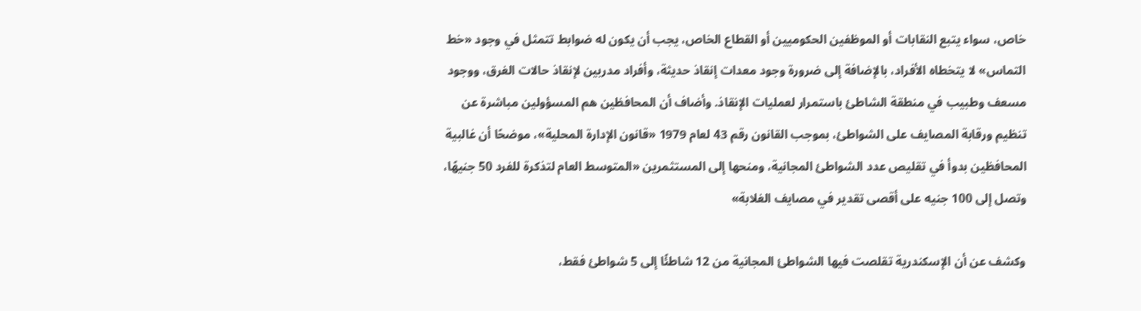خاص، سواء يتبع النقابات أو الموظفين الحكوميين أو القطاع الخاص، يجب أن يكون له ضوابط تتمثل في وجود «خط التماس» لا يتخطاه الأفراد، بالإضافة إلى ضرورة وجود معدات إنقاذ حديثة، وأفراد مدربين لإنقاذ حالات الغرق، ووجود مسعف وطبيب في منطقة الشاطئ باستمرار لعمليات الإنقاذ. وأضاف أن المحافظين هم المسؤولين مباشرة عن تنظيم ورقابة المصايف على الشواطئ، بموجب القانون رقم 43 لعام 1979 «قانون الإدارة المحلية»، موضحًا أن غالبية المحافظين بدوأ في تقليص عدد الشواطئ المجانية، ومنحها إلى المستثمرين «المتوسط العام لتذكرة للفرد 50 جنيهًا، وتصل إلى 100 جنيه على أقصى تقدير في مصايف الغلابة»

وكشف عن أن الإسكندرية تقلصت فيها الشواطئ المجانية من 12 شاطئًا إلى 5 شواطئ فقط،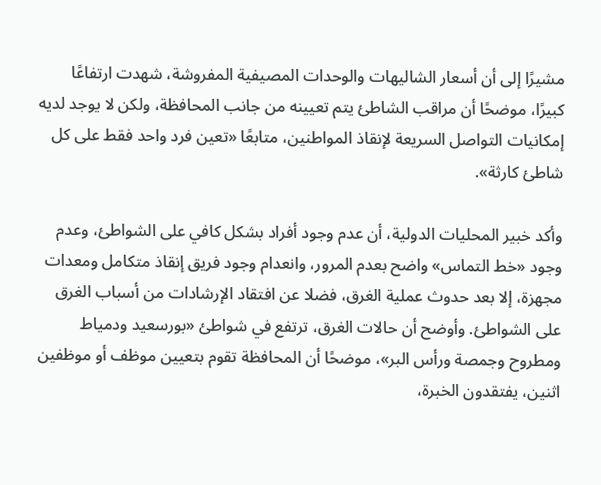مشيرًا إلى أن أسعار الشاليهات والوحدات المصيفية المفروشة، شهدت ارتفاعًا كبيرًا، موضحًا أن مراقب الشاطئ يتم تعيينه من جانب المحافظة، ولكن لا يوجد لديه إمكانيات التواصل السريعة لإنقاذ المواطنين، متابعًا «تعين فرد واحد فقط على كل شاطئ كارثة».

وأكد خبير المحليات الدولية، أن عدم وجود أفراد بشكل كافي على الشواطئ، وعدم وجود «خط التماس» واضح بعدم المرور، وانعدام وجود فريق إنقاذ متكامل ومعدات مجهزة، إلا بعد حدوث عملية الغرق، فضلا عن افتقاد الإرشادات من أسباب الغرق على الشواطئ. وأوضح أن حالات الغرق، ترتفع في شواطئ «بورسعيد ودمياط ومطروح وجمصة ورأس البر»، موضحًا أن المحافظة تقوم بتعيين موظف أو موظفين اثنين، يفتقدون الخبرة،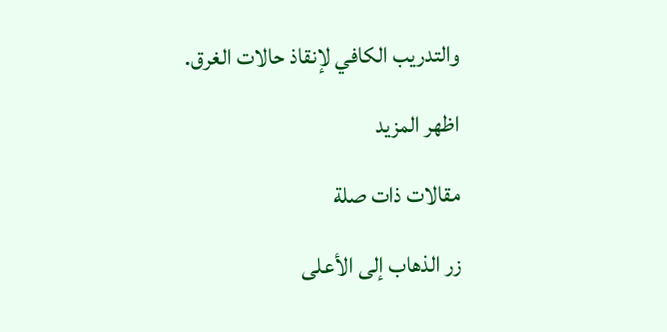والتدريب الكافي لإنقاذ حالات الغرق.

اظهر المزيد

مقالات ذات صلة

زر الذهاب إلى الأعلى